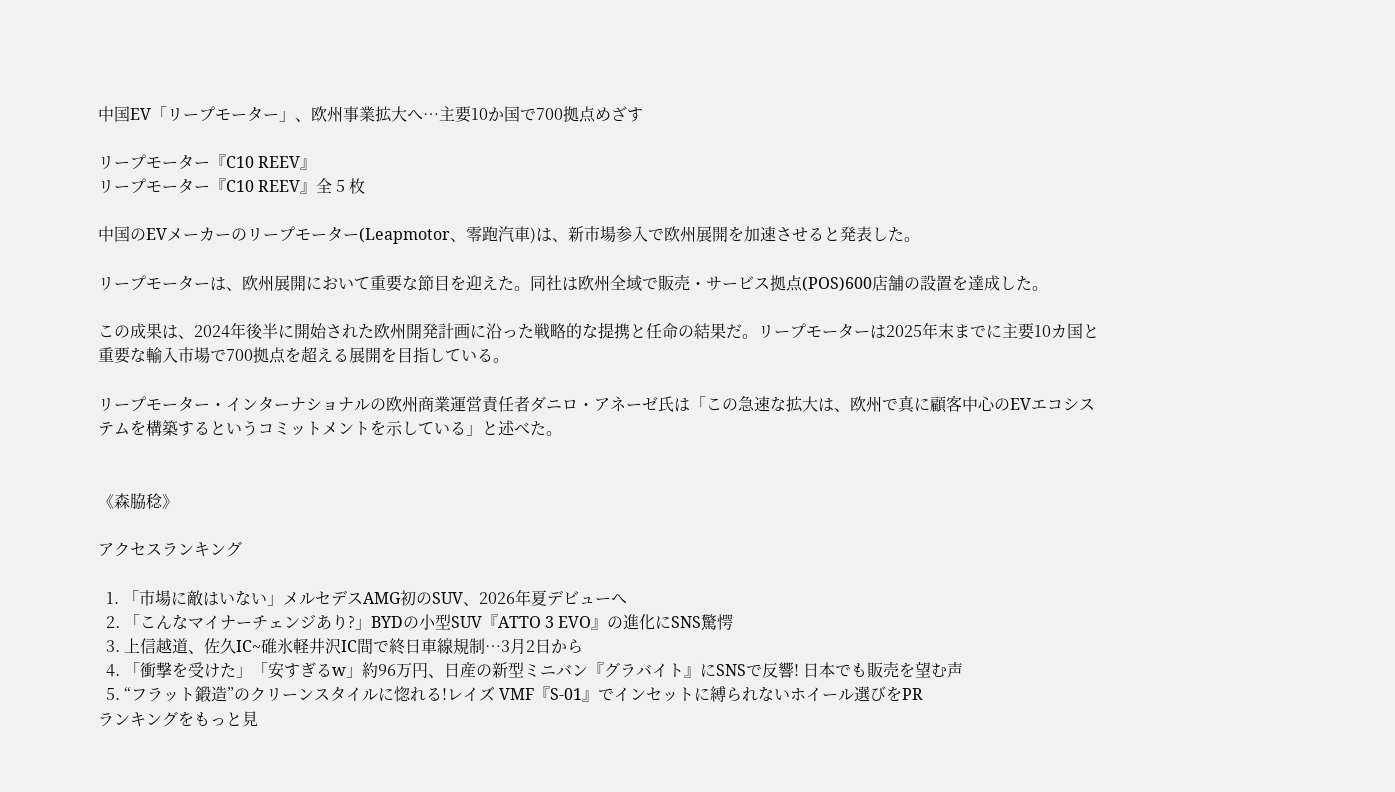中国EV「リープモーター」、欧州事業拡大へ…主要10か国で700拠点めざす

リープモーター『C10 REEV』
リープモーター『C10 REEV』全 5 枚

中国のEVメーカーのリープモーター(Leapmotor、零跑汽車)は、新市場参入で欧州展開を加速させると発表した。

リープモーターは、欧州展開において重要な節目を迎えた。同社は欧州全域で販売・サービス拠点(POS)600店舗の設置を達成した。

この成果は、2024年後半に開始された欧州開発計画に沿った戦略的な提携と任命の結果だ。リープモーターは2025年末までに主要10カ国と重要な輸入市場で700拠点を超える展開を目指している。

リープモーター・インターナショナルの欧州商業運営責任者ダニロ・アネーゼ氏は「この急速な拡大は、欧州で真に顧客中心のEVエコシステムを構築するというコミットメントを示している」と述べた。


《森脇稔》

アクセスランキング

  1. 「市場に敵はいない」メルセデスAMG初のSUV、2026年夏デビューへ
  2. 「こんなマイナーチェンジあり?」BYDの小型SUV『ATTO 3 EVO』の進化にSNS驚愕
  3. 上信越道、佐久IC~碓氷軽井沢IC間で終日車線規制…3月2日から
  4. 「衝撃を受けた」「安すぎるw」約96万円、日産の新型ミニバン『グラバイト』にSNSで反響! 日本でも販売を望む声
  5. “フラット鍛造”のクリーンスタイルに惚れる!レイズ VMF『S-01』でインセットに縛られないホイール選びをPR
ランキングをもっと見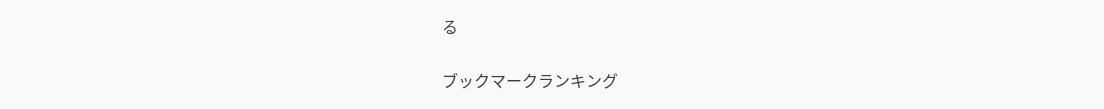る

ブックマークランキング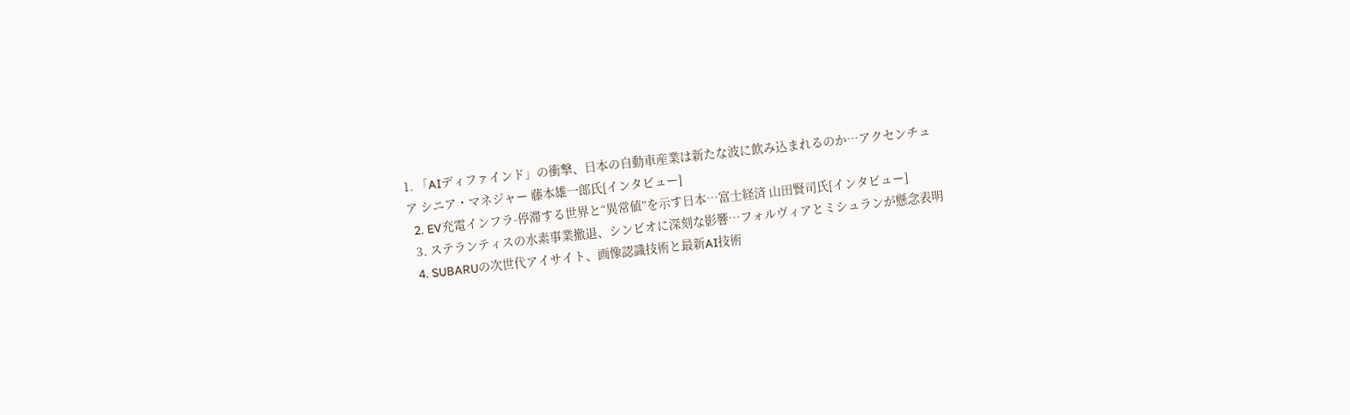1. 「AIディファインド」の衝撃、日本の自動車産業は新たな波に飲み込まれるのか…アクセンチュア シニア・マネジャー 藤本雄一郎氏[インタビュー]
  2. EV充電インフラ-停滞する世界と“異常値”を示す日本…富士経済 山田賢司氏[インタビュー]
  3. ステランティスの水素事業撤退、シンビオに深刻な影響…フォルヴィアとミシュランが懸念表明
  4. SUBARUの次世代アイサイト、画像認識技術と最新AI技術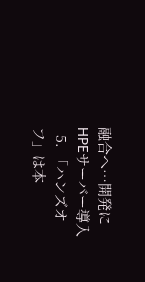融合へ…開発にHPEサーバー導入
  5. 「ハンズオフ」は本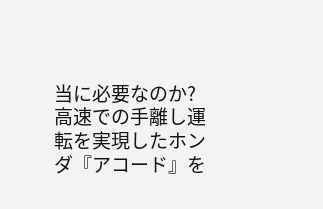当に必要なのか? 高速での手離し運転を実現したホンダ『アコード』を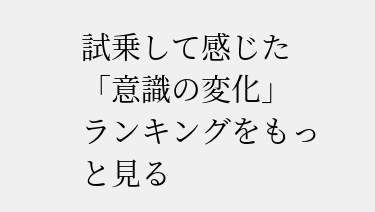試乗して感じた「意識の変化」
ランキングをもっと見る